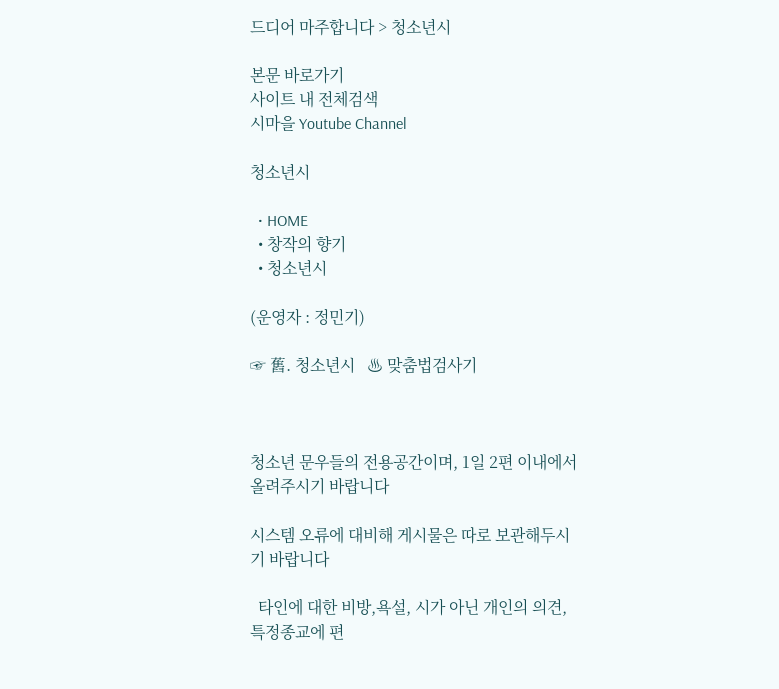드디어 마주합니다 > 청소년시

본문 바로가기
사이트 내 전체검색
시마을 Youtube Channel

청소년시

  • HOME
  • 창작의 향기
  • 청소년시

(운영자 : 정민기)

☞ 舊. 청소년시   ♨ 맞춤법검사기



청소년 문우들의 전용공간이며, 1일 2편 이내에서 올려주시기 바랍니다

시스템 오류에 대비해 게시물은 따로 보관해두시기 바랍니다

  타인에 대한 비방,욕설, 시가 아닌 개인의 의견, 특정종교에 편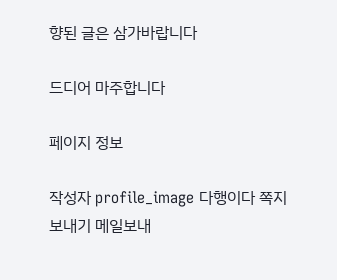향된 글은 삼가바랍니다

드디어 마주합니다

페이지 정보

작성자 profile_image 다행이다 쪽지보내기 메일보내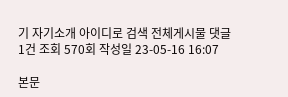기 자기소개 아이디로 검색 전체게시물 댓글 1건 조회 570회 작성일 23-05-16 16:07

본문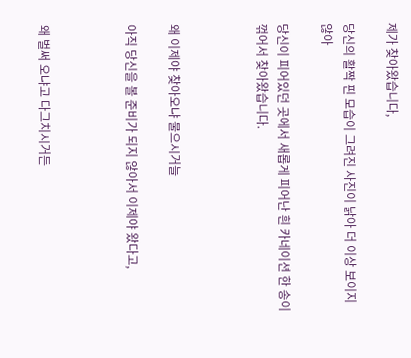제가 찾아왔습니다,

당신의 활짝 핀 모습이 그려진 사진이 낡아 더 이상 보이지 않아

당신이 피어있던 곳에서 새롭게 피어난 흰 카네이션 한 송이 꺾어서 찾아왔습니다.



왜 이제야 찾아오냐 물으시거늘

아직 당신을 볼 준비가 되지 않아서 이제야 왔다고,



왜 벌써 오냐고 다그치시거든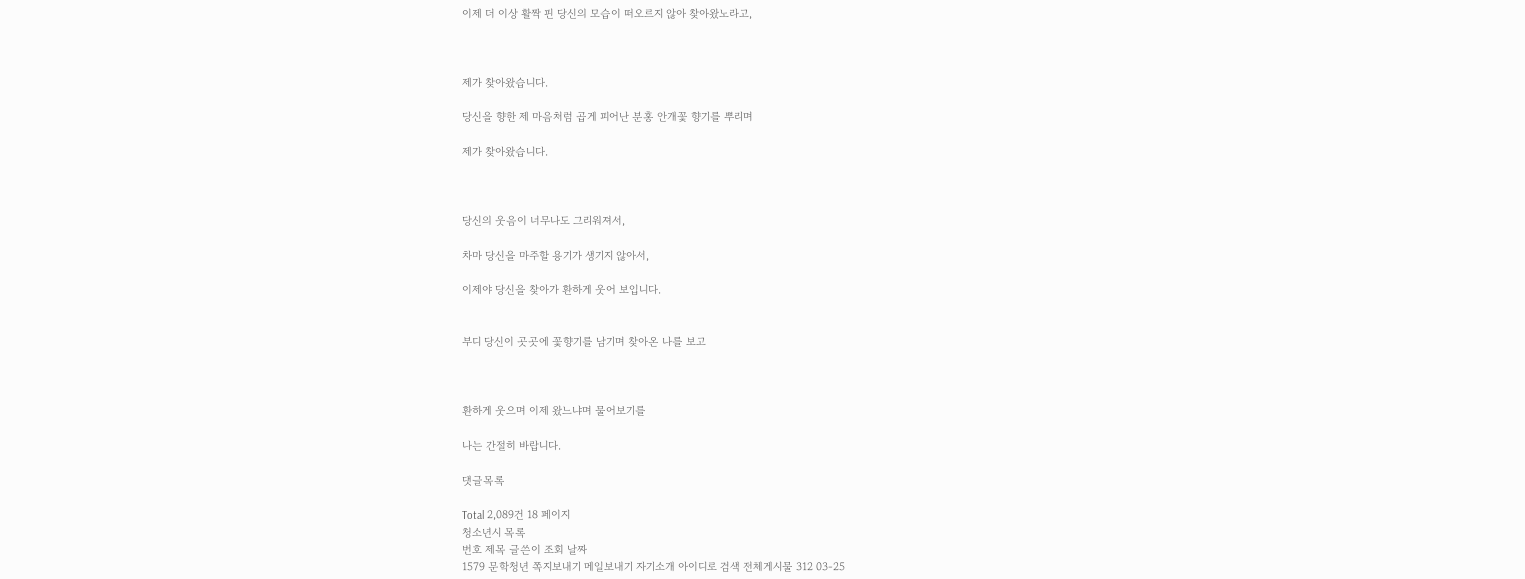이제 더 이상 활짝 핀 당신의 모습이 떠오르지 않아 찾아왔노라고,



제가 찾아왔습니다.

당신을 향한 제 마음처럼 곱게 피어난 분홍 안개꽃 향기를 뿌리며

제가 찾아왔습니다.



당신의 웃음이 너무나도 그리워져서,

차마 당신을 마주할 용기가 생기지 않아서,

이제야 당신을 찾아가 환하게 웃어 보입니다.


부디 당신이 곳곳에 꽃향기를 남기며 찾아온 나를 보고



환하게 웃으며 이제 왔느냐며 물어보기를

나는 간절히 바랍니다.

댓글목록

Total 2,089건 18 페이지
청소년시 목록
번호 제목 글쓴이 조회 날짜
1579 문학청년 쪽지보내기 메일보내기 자기소개 아이디로 검색 전체게시물 312 03-25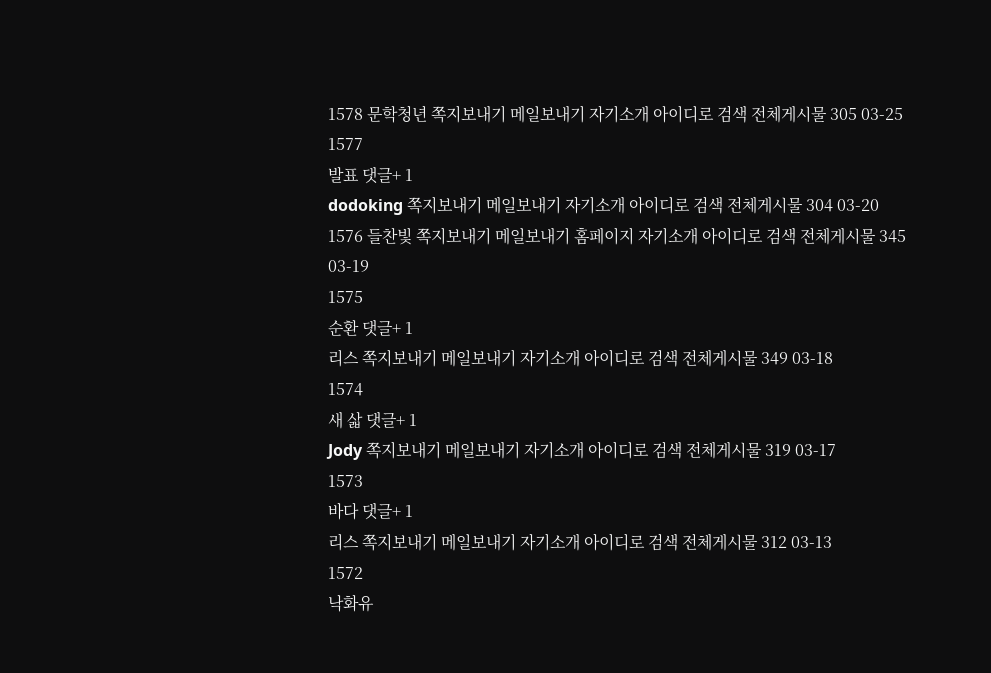1578 문학청년 쪽지보내기 메일보내기 자기소개 아이디로 검색 전체게시물 305 03-25
1577
발표 댓글+ 1
dodoking 쪽지보내기 메일보내기 자기소개 아이디로 검색 전체게시물 304 03-20
1576 들찬빛 쪽지보내기 메일보내기 홈페이지 자기소개 아이디로 검색 전체게시물 345 03-19
1575
순환 댓글+ 1
리스 쪽지보내기 메일보내기 자기소개 아이디로 검색 전체게시물 349 03-18
1574
새 삷 댓글+ 1
Jody 쪽지보내기 메일보내기 자기소개 아이디로 검색 전체게시물 319 03-17
1573
바다 댓글+ 1
리스 쪽지보내기 메일보내기 자기소개 아이디로 검색 전체게시물 312 03-13
1572
낙화유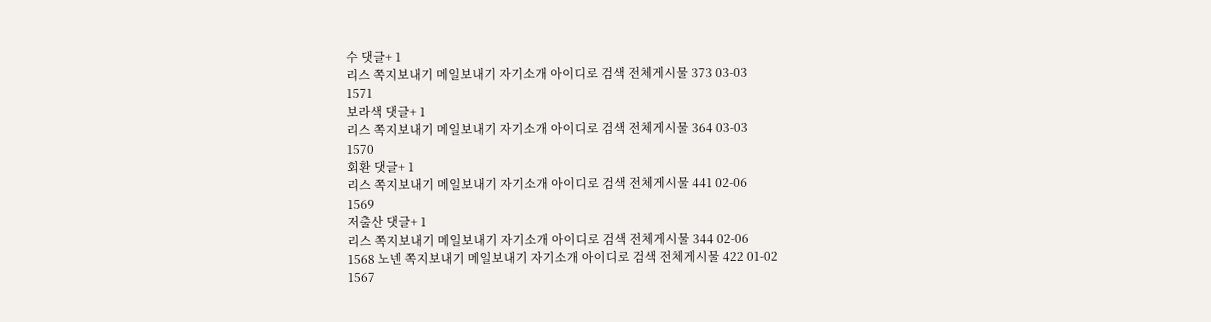수 댓글+ 1
리스 쪽지보내기 메일보내기 자기소개 아이디로 검색 전체게시물 373 03-03
1571
보라색 댓글+ 1
리스 쪽지보내기 메일보내기 자기소개 아이디로 검색 전체게시물 364 03-03
1570
회환 댓글+ 1
리스 쪽지보내기 메일보내기 자기소개 아이디로 검색 전체게시물 441 02-06
1569
저출산 댓글+ 1
리스 쪽지보내기 메일보내기 자기소개 아이디로 검색 전체게시물 344 02-06
1568 노넨 쪽지보내기 메일보내기 자기소개 아이디로 검색 전체게시물 422 01-02
1567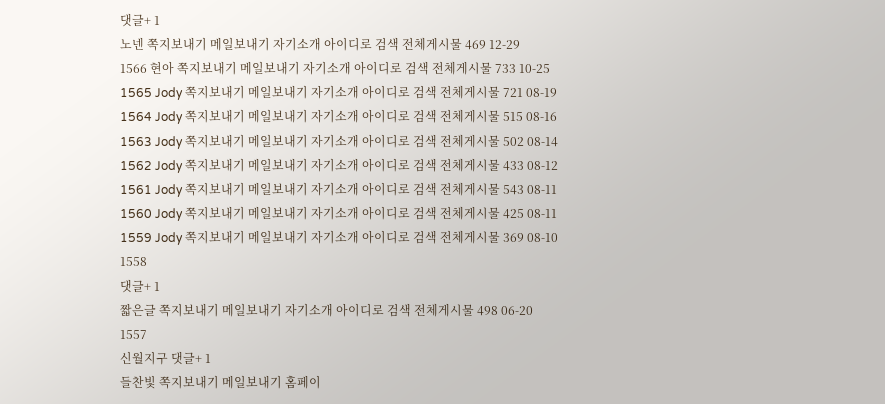댓글+ 1
노넨 쪽지보내기 메일보내기 자기소개 아이디로 검색 전체게시물 469 12-29
1566 현아 쪽지보내기 메일보내기 자기소개 아이디로 검색 전체게시물 733 10-25
1565 Jody 쪽지보내기 메일보내기 자기소개 아이디로 검색 전체게시물 721 08-19
1564 Jody 쪽지보내기 메일보내기 자기소개 아이디로 검색 전체게시물 515 08-16
1563 Jody 쪽지보내기 메일보내기 자기소개 아이디로 검색 전체게시물 502 08-14
1562 Jody 쪽지보내기 메일보내기 자기소개 아이디로 검색 전체게시물 433 08-12
1561 Jody 쪽지보내기 메일보내기 자기소개 아이디로 검색 전체게시물 543 08-11
1560 Jody 쪽지보내기 메일보내기 자기소개 아이디로 검색 전체게시물 425 08-11
1559 Jody 쪽지보내기 메일보내기 자기소개 아이디로 검색 전체게시물 369 08-10
1558
댓글+ 1
짧은글 쪽지보내기 메일보내기 자기소개 아이디로 검색 전체게시물 498 06-20
1557
신월지구 댓글+ 1
들찬빛 쪽지보내기 메일보내기 홈페이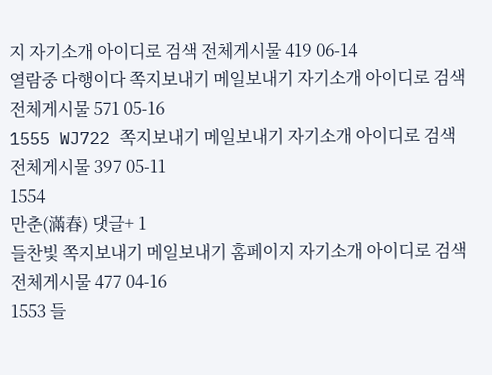지 자기소개 아이디로 검색 전체게시물 419 06-14
열람중 다행이다 쪽지보내기 메일보내기 자기소개 아이디로 검색 전체게시물 571 05-16
1555 WJ722 쪽지보내기 메일보내기 자기소개 아이디로 검색 전체게시물 397 05-11
1554
만춘(滿春) 댓글+ 1
들찬빛 쪽지보내기 메일보내기 홈페이지 자기소개 아이디로 검색 전체게시물 477 04-16
1553 들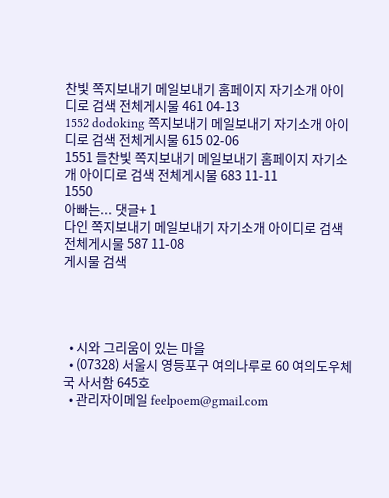찬빛 쪽지보내기 메일보내기 홈페이지 자기소개 아이디로 검색 전체게시물 461 04-13
1552 dodoking 쪽지보내기 메일보내기 자기소개 아이디로 검색 전체게시물 615 02-06
1551 들찬빛 쪽지보내기 메일보내기 홈페이지 자기소개 아이디로 검색 전체게시물 683 11-11
1550
아빠는... 댓글+ 1
다인 쪽지보내기 메일보내기 자기소개 아이디로 검색 전체게시물 587 11-08
게시물 검색




  • 시와 그리움이 있는 마을
  • (07328) 서울시 영등포구 여의나루로 60 여의도우체국 사서함 645호
  • 관리자이메일 feelpoem@gmail.com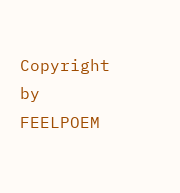Copyright by FEELPOEM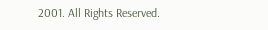2001. All Rights Reserved.